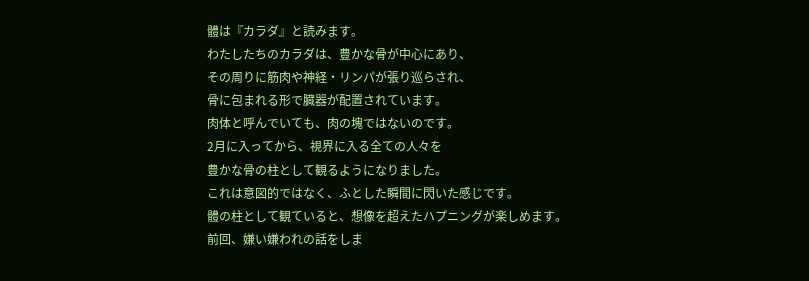體は『カラダ』と読みます。
わたしたちのカラダは、豊かな骨が中心にあり、
その周りに筋肉や神経・リンパが張り巡らされ、
骨に包まれる形で臓器が配置されています。
肉体と呼んでいても、肉の塊ではないのです。
2月に入ってから、視界に入る全ての人々を
豊かな骨の柱として観るようになりました。
これは意図的ではなく、ふとした瞬間に閃いた感じです。
體の柱として観ていると、想像を超えたハプニングが楽しめます。
前回、嫌い嫌われの話をしま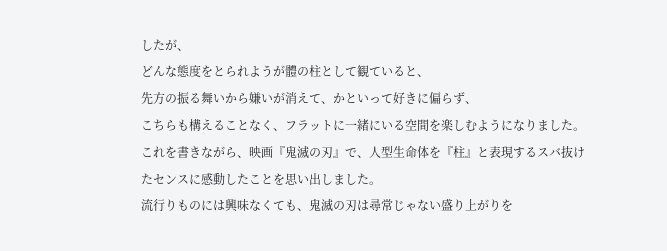したが、
どんな態度をとられようが體の柱として観ていると、
先方の振る舞いから嫌いが消えて、かといって好きに偏らず、
こちらも構えることなく、フラットに一緒にいる空間を楽しむようになりました。
これを書きながら、映画『鬼滅の刃』で、人型生命体を『柱』と表現するスバ抜けたセンスに感動したことを思い出しました。
流行りものには興味なくても、鬼滅の刃は尋常じゃない盛り上がりを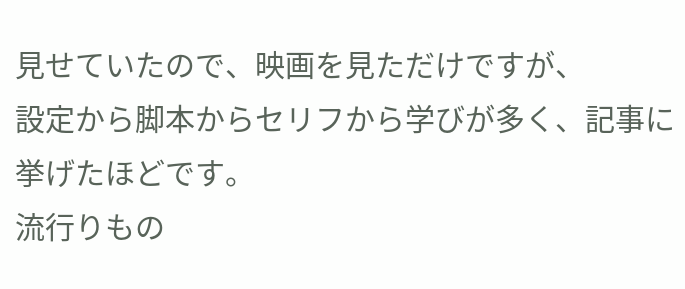見せていたので、映画を見ただけですが、
設定から脚本からセリフから学びが多く、記事に挙げたほどです。
流行りもの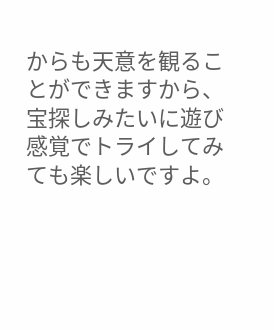からも天意を観ることができますから、宝探しみたいに遊び感覚でトライしてみても楽しいですよ。